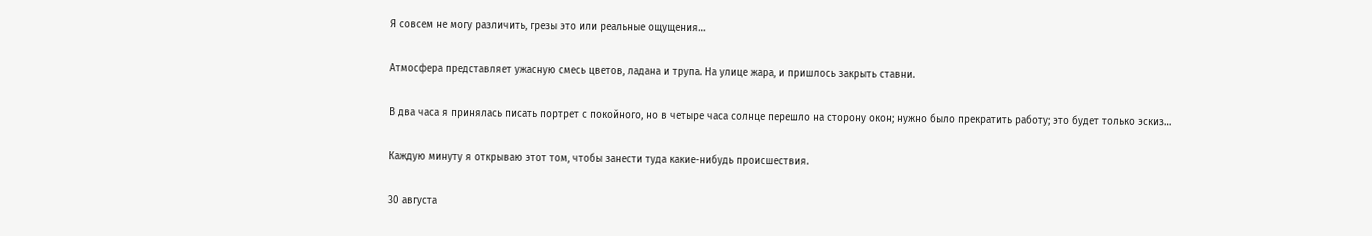Я совсем не могу различить, грезы это или реальные ощущения…

Атмосфера представляет ужасную смесь цветов, ладана и трупа. На улице жара, и пришлось закрыть ставни.

В два часа я принялась писать портрет с покойного, но в четыре часа солнце перешло на сторону окон; нужно было прекратить работу; это будет только эскиз…

Каждую минуту я открываю этот том, чтобы занести туда какие-нибудь происшествия.

30 августа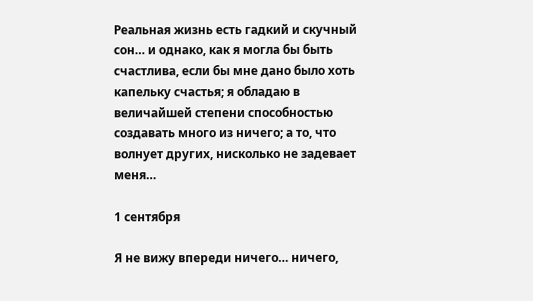Реальная жизнь есть гадкий и скучный сон… и однако, как я могла бы быть счастлива, если бы мне дано было хоть капельку счастья; я обладаю в величайшей степени способностью создавать много из ничего; а то, что волнует других, нисколько не задевает меня…

1 сентября

Я не вижу впереди ничего… ничего,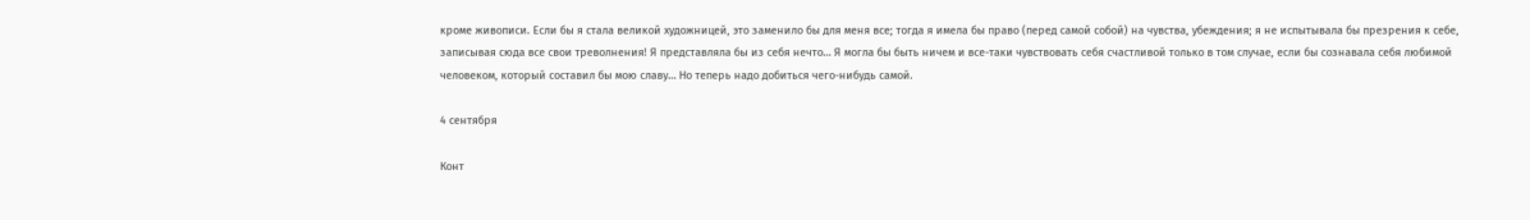кроме живописи. Если бы я стала великой художницей, это заменило бы для меня все; тогда я имела бы право (перед самой собой) на чувства, убеждения; я не испытывала бы презрения к себе, записывая сюда все свои треволнения! Я представляла бы из себя нечто… Я могла бы быть ничем и все-таки чувствовать себя счастливой только в том случае, если бы сознавала себя любимой человеком, который составил бы мою славу… Но теперь надо добиться чего-нибудь самой.

4 сентября

Конт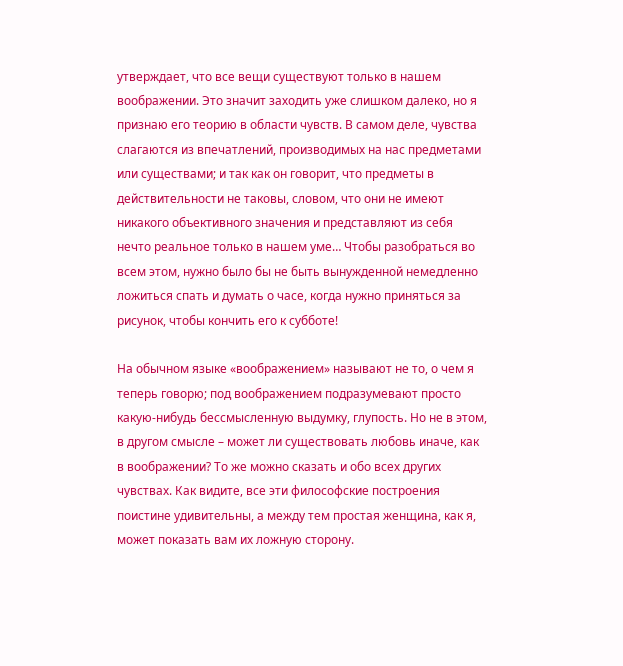утверждает, что все вещи существуют только в нашем воображении. Это значит заходить уже слишком далеко, но я признаю его теорию в области чувств. В самом деле, чувства слагаются из впечатлений, производимых на нас предметами или существами; и так как он говорит, что предметы в действительности не таковы, словом, что они не имеют никакого объективного значения и представляют из себя нечто реальное только в нашем уме… Чтобы разобраться во всем этом, нужно было бы не быть вынужденной немедленно ложиться спать и думать о часе, когда нужно приняться за рисунок, чтобы кончить его к субботе!

На обычном языке «воображением» называют не то, о чем я теперь говорю; под воображением подразумевают просто какую-нибудь бессмысленную выдумку, глупость. Но не в этом, в другом смысле – может ли существовать любовь иначе, как в воображении? То же можно сказать и обо всех других чувствах. Как видите, все эти философские построения поистине удивительны, а между тем простая женщина, как я, может показать вам их ложную сторону.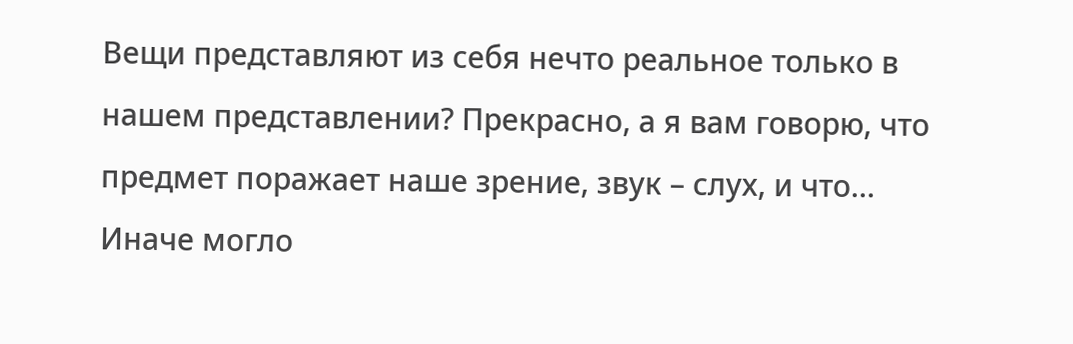Вещи представляют из себя нечто реальное только в нашем представлении? Прекрасно, а я вам говорю, что предмет поражает наше зрение, звук – слух, и что… Иначе могло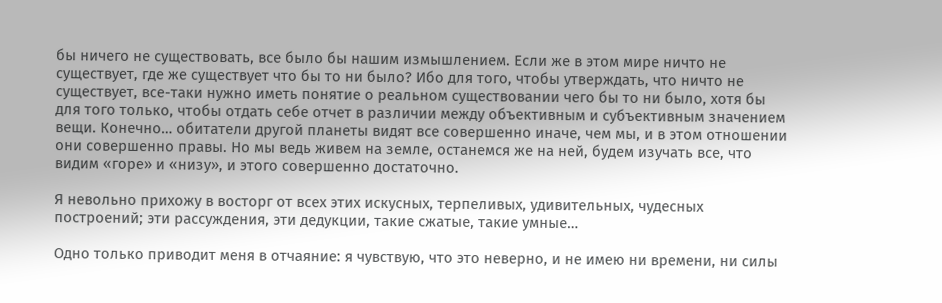бы ничего не существовать, все было бы нашим измышлением. Если же в этом мире ничто не существует, где же существует что бы то ни было? Ибо для того, чтобы утверждать, что ничто не существует, все-таки нужно иметь понятие о реальном существовании чего бы то ни было, хотя бы для того только, чтобы отдать себе отчет в различии между объективным и субъективным значением вещи. Конечно… обитатели другой планеты видят все совершенно иначе, чем мы, и в этом отношении они совершенно правы. Но мы ведь живем на земле, останемся же на ней, будем изучать все, что видим «горе» и «низу», и этого совершенно достаточно.

Я невольно прихожу в восторг от всех этих искусных, терпеливых, удивительных, чудесных построений; эти рассуждения, эти дедукции, такие сжатые, такие умные…

Одно только приводит меня в отчаяние: я чувствую, что это неверно, и не имею ни времени, ни силы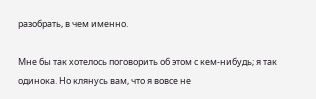разобрать, в чем именно.

Мне бы так хотелось поговорить об этом с кем-нибудь; я так одинока. Но клянусь вам, что я вовсе не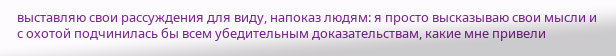выставляю свои рассуждения для виду, напоказ людям: я просто высказываю свои мысли и с охотой подчинилась бы всем убедительным доказательствам, какие мне привели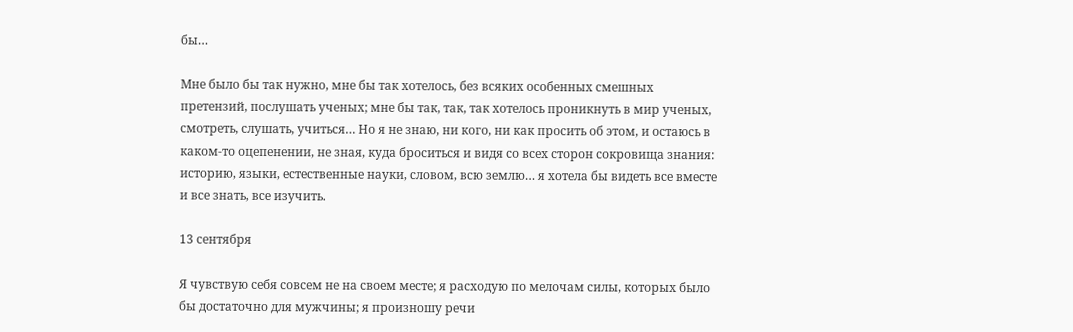бы…

Мне было бы так нужно, мне бы так хотелось, без всяких особенных смешных претензий, послушать ученых; мне бы так, так, так хотелось проникнуть в мир ученых, смотреть, слушать, учиться… Но я не знаю, ни кого, ни как просить об этом, и остаюсь в каком-то оцепенении, не зная, куда броситься и видя со всех сторон сокровища знания: историю, языки, естественные науки, словом, всю землю… я хотела бы видеть все вместе и все знать, все изучить.

13 сентября

Я чувствую себя совсем не на своем месте; я расходую по мелочам силы, которых было бы достаточно для мужчины; я произношу речи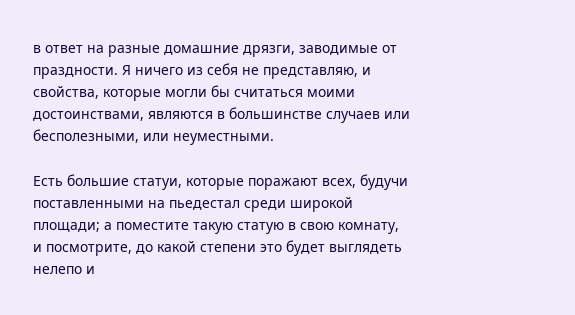в ответ на разные домашние дрязги, заводимые от праздности. Я ничего из себя не представляю, и свойства, которые могли бы считаться моими достоинствами, являются в большинстве случаев или бесполезными, или неуместными.

Есть большие статуи, которые поражают всех, будучи поставленными на пьедестал среди широкой площади; а поместите такую статую в свою комнату, и посмотрите, до какой степени это будет выглядеть нелепо и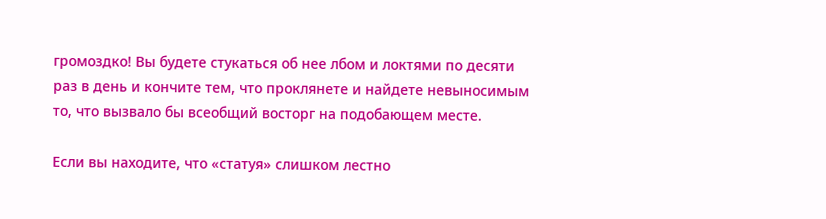громоздко! Вы будете стукаться об нее лбом и локтями по десяти раз в день и кончите тем, что проклянете и найдете невыносимым то, что вызвало бы всеобщий восторг на подобающем месте.

Если вы находите, что «статуя» слишком лестно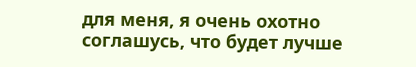для меня, я очень охотно соглашусь, что будет лучше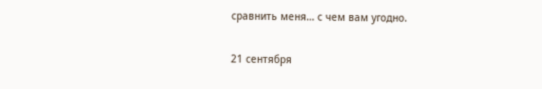сравнить меня… с чем вам угодно.

21 сентября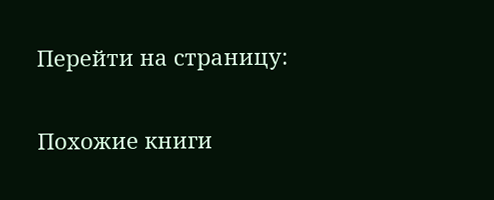Перейти на страницу:

Похожие книги